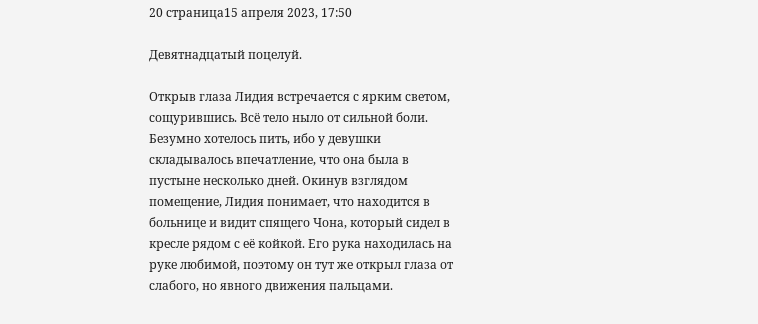20 страница15 апреля 2023, 17:50

Девятнадцатый поцелуй.

Открыв глаза Лидия встречается с ярким светом, сощурившись. Всё тело ныло от сильной боли. Безумно хотелось пить, ибо у девушки складывалось впечатление, что она была в пустыне несколько дней. Окинув взглядом помещение, Лидия понимает, что находится в больнице и видит спящего Чона, который сидел в кресле рядом с еë койкой. Его рука находилась на руке любимой, поэтому он тут же открыл глаза от слабого, но явного движения пальцами.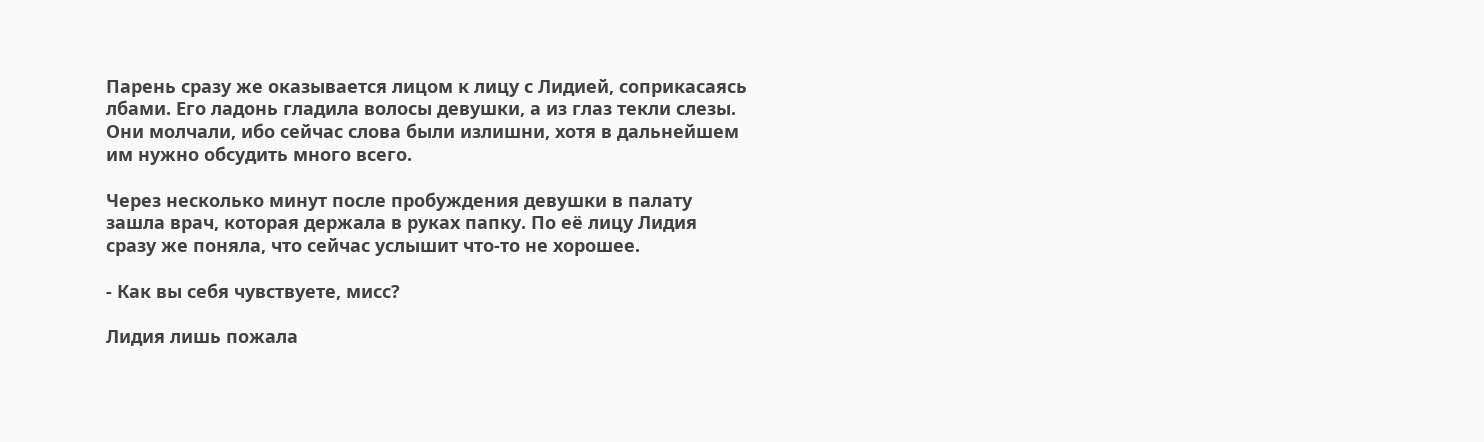Парень сразу же оказывается лицом к лицу с Лидией, соприкасаясь лбами. Его ладонь гладила волосы девушки, а из глаз текли слезы. Они молчали, ибо сейчас слова были излишни, хотя в дальнейшем им нужно обсудить много всего.

Через несколько минут после пробуждения девушки в палату зашла врач, которая держала в руках папку. По её лицу Лидия сразу же поняла, что сейчас услышит что-то не хорошее.

- Как вы себя чувствуете, мисс?

Лидия лишь пожала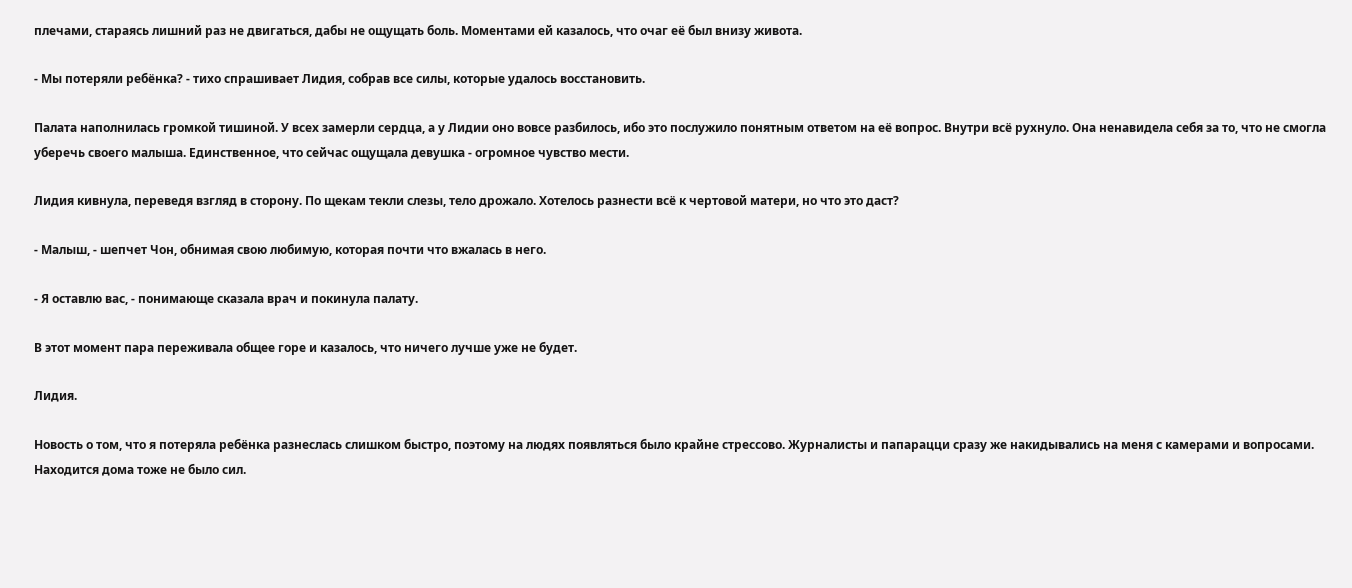плечами, стараясь лишний раз не двигаться, дабы не ощущать боль. Моментами ей казалось, что очаг еë был внизу живота.

- Мы потеряли ребёнка? - тихо спрашивает Лидия, собрав все силы, которые удалось восстановить.

Палата наполнилась громкой тишиной. У всех замерли сердца, а у Лидии оно вовсе разбилось, ибо это послужило понятным ответом на её вопрос. Внутри всё рухнуло. Она ненавидела себя за то, что не смогла уберечь своего малыша. Единственное, что сейчас ощущала девушка - огромное чувство мести.

Лидия кивнула, переведя взгляд в сторону. По щекам текли слезы, тело дрожало. Хотелось разнести всё к чертовой матери, но что это даст?

- Малыш, - шепчет Чон, обнимая свою любимую, которая почти что вжалась в него.

- Я оставлю вас, - понимающе сказала врач и покинула палату.

В этот момент пара переживала общее горе и казалось, что ничего лучше уже не будет.

Лидия.

Новость о том, что я потеряла ребёнка разнеслась слишком быстро, поэтому на людях появляться было крайне стрессово. Журналисты и папарацци сразу же накидывались на меня с камерами и вопросами. Находится дома тоже не было сил.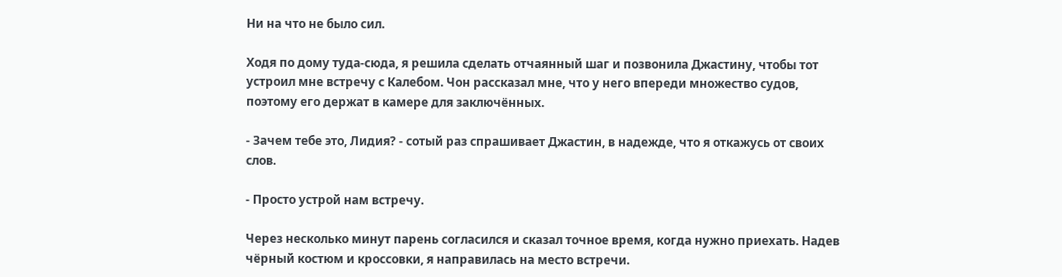Ни на что не было сил.

Ходя по дому туда-сюда, я решила сделать отчаянный шаг и позвонила Джастину, чтобы тот устроил мне встречу с Калебом. Чон рассказал мне, что у него впереди множество судов, поэтому его держат в камере для заключённых.

- Зачем тебе это, Лидия? - сотый раз спрашивает Джастин, в надежде, что я откажусь от своих слов.

- Просто устрой нам встречу.

Через несколько минут парень согласился и сказал точное время, когда нужно приехать. Надев чёрный костюм и кроссовки, я направилась на место встречи.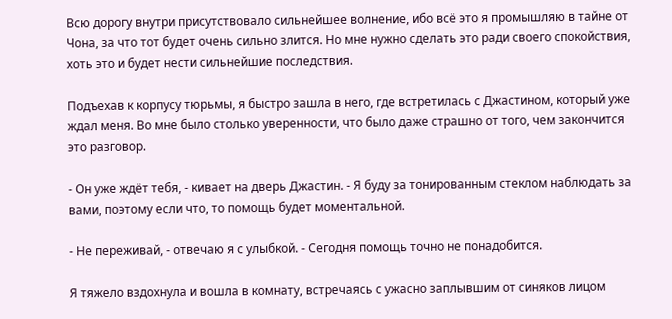Всю дорогу внутри присутствовало сильнейшее волнение, ибо всё это я промышляю в тайне от Чона, за что тот будет очень сильно злится. Но мне нужно сделать это ради своего спокойствия, хоть это и будет нести сильнейшие последствия.

Подъехав к корпусу тюрьмы, я быстро зашла в него, где встретилась с Джастином, который уже ждал меня. Во мне было столько уверенности, что было даже страшно от того, чем закончится это разговор.

- Он уже ждёт тебя, - кивает на дверь Джастин. - Я буду за тонированным стеклом наблюдать за вами, поэтому если что, то помощь будет моментальной.

- Не переживай, - отвечаю я с улыбкой. - Сегодня помощь точно не понадобится.

Я тяжело вздохнула и вошла в комнату, встречаясь с ужасно заплывшим от синяков лицом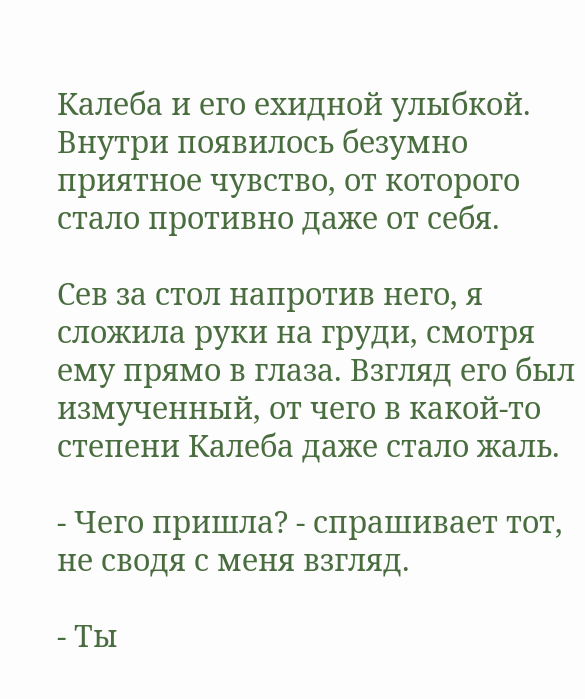Калеба и его ехидной улыбкой. Внутри появилось безумно приятное чувство, от которого стало противно даже от себя.

Сев за стол напротив него, я сложила руки на груди, смотря ему прямо в глаза. Взгляд его был измученный, от чего в какой-то степени Калеба даже стало жаль.

- Чего пришла? - спрашивает тот, не сводя с меня взгляд.

- Ты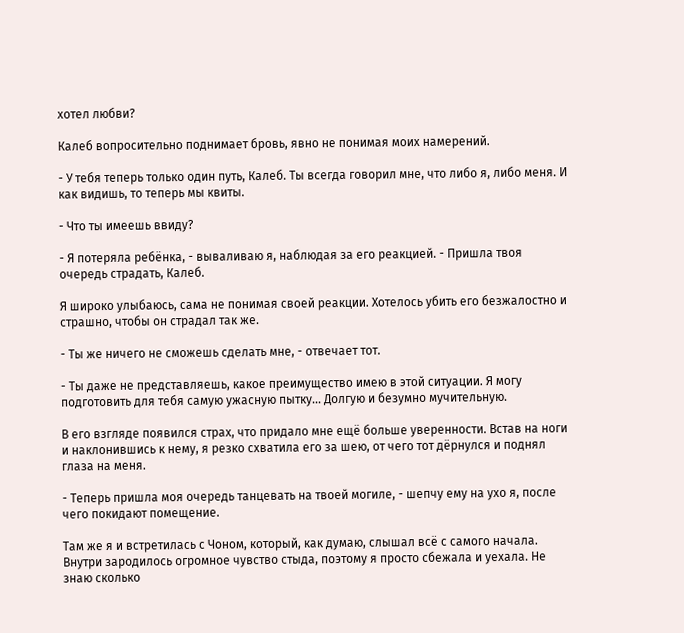хотел любви?

Калеб вопросительно поднимает бровь, явно не понимая моих намерений.

- У тебя теперь только один путь, Калеб. Ты всегда говорил мне, что либо я, либо меня. И как видишь, то теперь мы квиты.

- Что ты имеешь ввиду?

- Я потеряла ребёнка, - вываливаю я, наблюдая за его реакцией. - Пришла твоя очередь страдать, Калеб.

Я широко улыбаюсь, сама не понимая своей реакции. Хотелось убить его безжалостно и страшно, чтобы он страдал так же.

- Ты же ничего не сможешь сделать мне, - отвечает тот.

- Ты даже не представляешь, какое преимущество имею в этой ситуации. Я могу подготовить для тебя самую ужасную пытку... Долгую и безумно мучительную.

В его взгляде появился страх, что придало мне ещё больше уверенности. Встав на ноги и наклонившись к нему, я резко схватила его за шею, от чего тот дёрнулся и поднял глаза на меня.

- Теперь пришла моя очередь танцевать на твоей могиле, - шепчу ему на ухо я, после чего покидают помещение.

Там же я и встретилась с Чоном, который, как думаю, слышал всё с самого начала. Внутри зародилось огромное чувство стыда, поэтому я просто сбежала и уехала. Не знаю сколько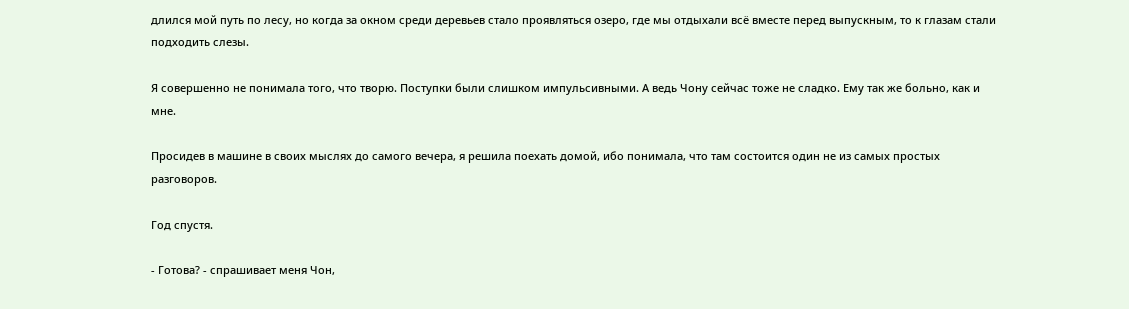длился мой путь по лесу, но когда за окном среди деревьев стало проявляться озеро, где мы отдыхали всё вместе перед выпускным, то к глазам стали подходить слезы.

Я совершенно не понимала того, что творю. Поступки были слишком импульсивными. А ведь Чону сейчас тоже не сладко. Ему так же больно, как и мне.

Просидев в машине в своих мыслях до самого вечера, я решила поехать домой, ибо понимала, что там состоится один не из самых простых разговоров.

Год спустя.

- Готова? - спрашивает меня Чон,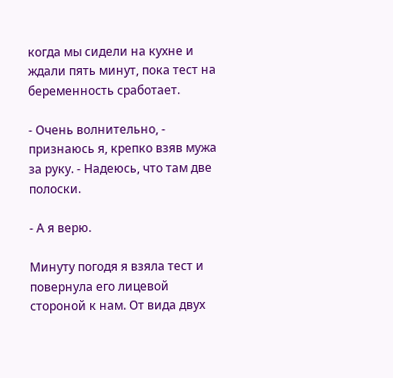когда мы сидели на кухне и ждали пять минут, пока тест на беременность сработает.

- Очень волнительно, - признаюсь я, крепко взяв мужа за руку. - Надеюсь, что там две полоски.

- А я верю.

Минуту погодя я взяла тест и повернула его лицевой стороной к нам. От вида двух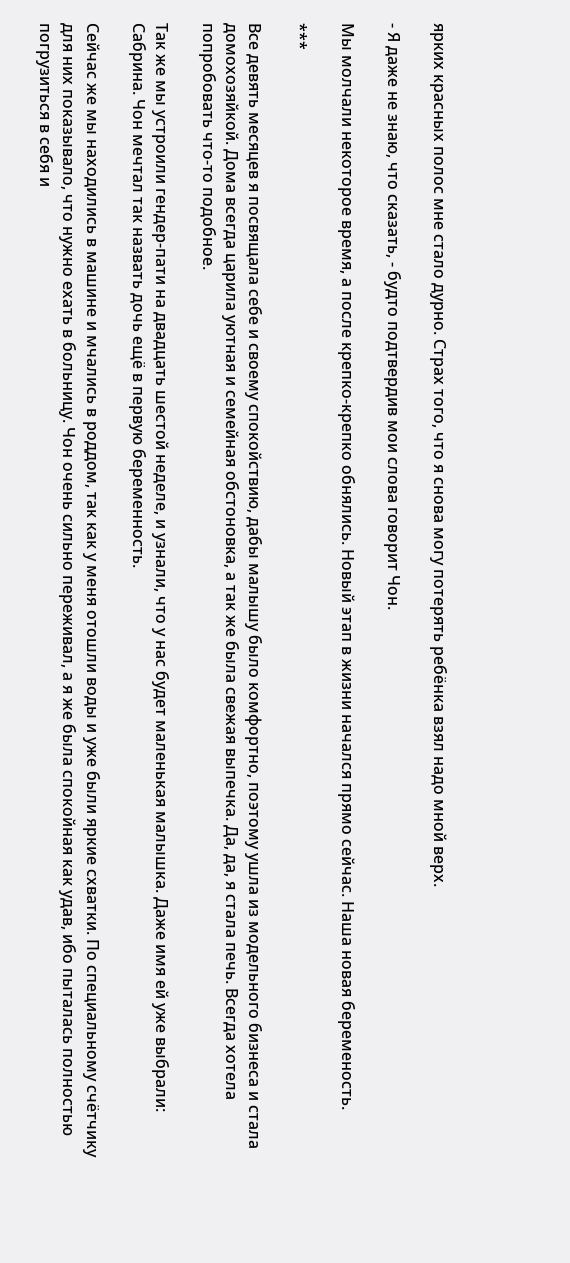ярких красных полос мне стало дурно. Страх того, что я снова могу потерять ребёнка взял надо мной верх.

- Я даже не знаю, что сказать, - будто подтвердив мои слова говорит Чон.

Мы молчали некоторое время, а после крепко-крепко обнялись. Новый этап в жизни начался прямо сейчас. Наша новая беременость.

***

Все девять месяцев я посвящала себе и своему спокойствию, дабы малышу было комфортно, поэтому ушла из модельного бизнеса и стала домохозяйкой. Дома всегда царила уютная и семейная обстоновка, а так же была свежая выпечка. Да, да, я стала печь. Всегда хотела попробовать что-то подобное.

Так же мы устроили гендер-пати на двадцать шестой неделе, и узнали, что у нас будет маленькая малышка. Даже имя ей уже выбрали: Сабрина. Чон мечтал так назвать дочь ещё в первую беременность.

Сейчас же мы находились в машине и мчались в роддом, так как у меня отошли воды и уже были яркие схватки. По специальному счётчику для них показывало, что нужно ехать в больницу. Чон очень сильно переживал, а я же была спокойная как удав, ибо пыталась полностью погрузиться в себя и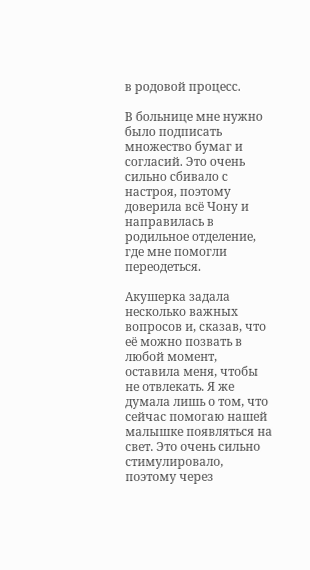в родовой процесс.

В больнице мне нужно было подписать множество бумаг и согласий. Это очень сильно сбивало с настроя, поэтому доверила всё Чону и направилась в родильное отделение, где мне помогли переодеться.

Акушерка задала несколько важных вопросов и, сказав, что её можно позвать в любой момент, оставила меня, чтобы не отвлекать. Я же думала лишь о том, что сейчас помогаю нашей малышке появляться на свет. Это очень сильно стимулировало, поэтому через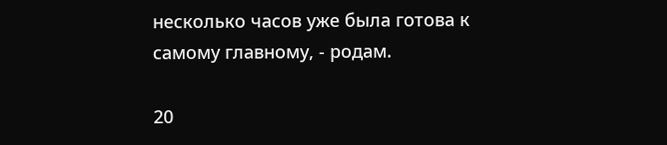несколько часов уже была готова к самому главному, - родам.

20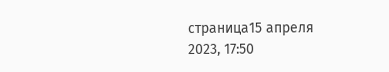страница15 апреля 2023, 17:50